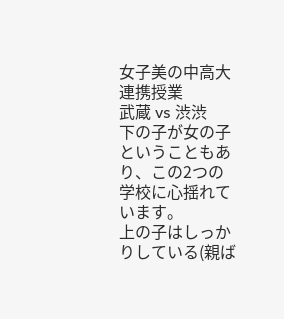女子美の中高大連携授業
武蔵 vs 渋渋
下の子が女の子ということもあり、この2つの学校に心揺れています。
上の子はしっかりしている(親ば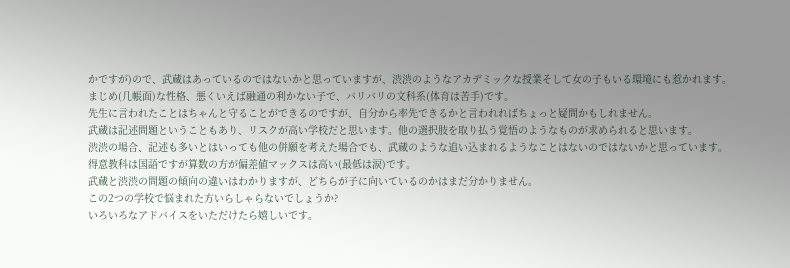かですが)ので、武蔵はあっているのではないかと思っていますが、渋渋のようなアカデミックな授業そして女の子もいる環境にも惹かれます。
まじめ(几帳面)な性格、悪くいえば融通の利かない子で、バリバリの文科系(体育は苦手)です。
先生に言われたことはちゃんと守ることができるのですが、自分から率先できるかと言われればちょっと疑問かもしれません。
武蔵は記述問題ということもあり、リスクが高い学校だと思います。他の選択肢を取り払う覚悟のようなものが求められると思います。
渋渋の場合、記述も多いとはいっても他の併願を考えた場合でも、武蔵のような追い込まれるようなことはないのではないかと思っています。
得意教科は国語ですが算数の方が偏差値マックスは高い(最低は涙)です。
武蔵と渋渋の問題の傾向の違いはわかりますが、どちらが子に向いているのかはまだ分かりません。
この2つの学校で悩まれた方いらしゃらないでしょうか?
いろいろなアドバイスをいただけたら嬉しいです。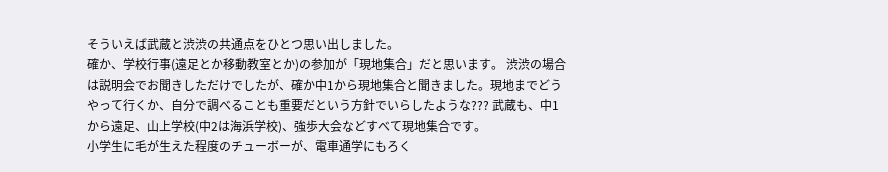そういえば武蔵と渋渋の共通点をひとつ思い出しました。
確か、学校行事(遠足とか移動教室とか)の参加が「現地集合」だと思います。 渋渋の場合は説明会でお聞きしただけでしたが、確か中1から現地集合と聞きました。現地までどうやって行くか、自分で調べることも重要だという方針でいらしたような??? 武蔵も、中1から遠足、山上学校(中2は海浜学校)、強歩大会などすべて現地集合です。
小学生に毛が生えた程度のチューボーが、電車通学にもろく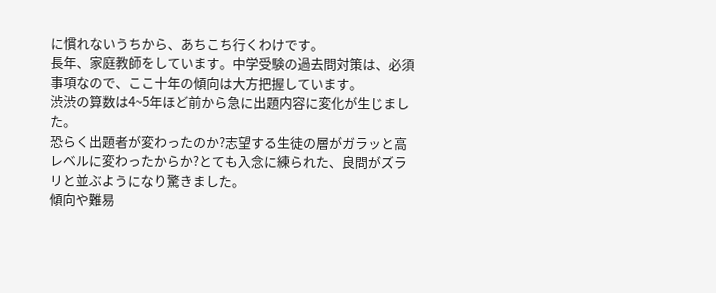に慣れないうちから、あちこち行くわけです。
長年、家庭教師をしています。中学受験の過去問対策は、必須事項なので、ここ十年の傾向は大方把握しています。
渋渋の算数は4~5年ほど前から急に出題内容に変化が生じました。
恐らく出題者が変わったのか?志望する生徒の層がガラッと高レベルに変わったからか?とても入念に練られた、良問がズラリと並ぶようになり驚きました。
傾向や難易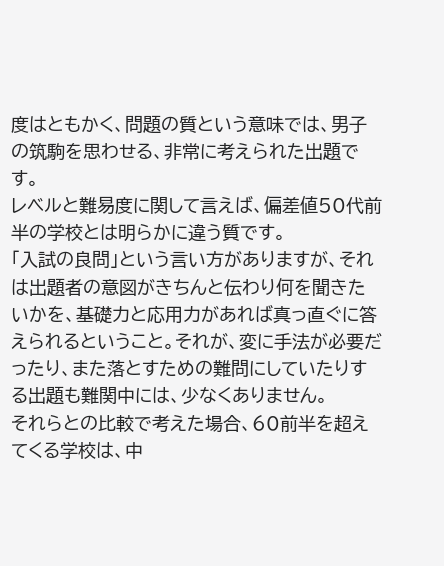度はともかく、問題の質という意味では、男子の筑駒を思わせる、非常に考えられた出題です。
レベルと難易度に関して言えば、偏差値50代前半の学校とは明らかに違う質です。
「入試の良問」という言い方がありますが、それは出題者の意図がきちんと伝わり何を聞きたいかを、基礎力と応用力があれば真っ直ぐに答えられるということ。それが、変に手法が必要だったり、また落とすための難問にしていたりする出題も難関中には、少なくありません。
それらとの比較で考えた場合、60前半を超えてくる学校は、中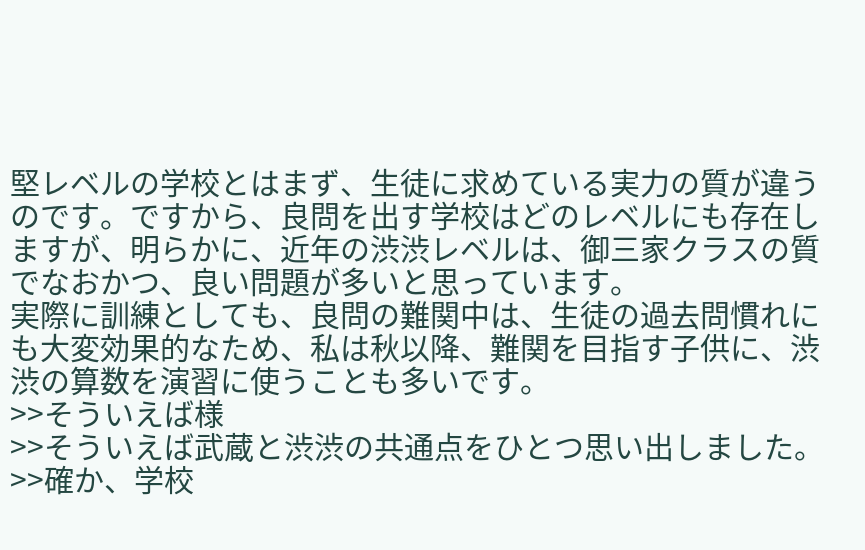堅レベルの学校とはまず、生徒に求めている実力の質が違うのです。ですから、良問を出す学校はどのレベルにも存在しますが、明らかに、近年の渋渋レベルは、御三家クラスの質でなおかつ、良い問題が多いと思っています。
実際に訓練としても、良問の難関中は、生徒の過去問慣れにも大変効果的なため、私は秋以降、難関を目指す子供に、渋渋の算数を演習に使うことも多いです。
>>そういえば様
>>そういえば武蔵と渋渋の共通点をひとつ思い出しました。
>>確か、学校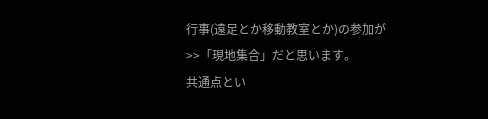行事(遠足とか移動教室とか)の参加が
>>「現地集合」だと思います。
共通点とい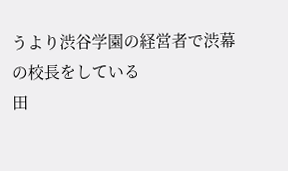うより渋谷学園の経営者で渋幕の校長をしている
田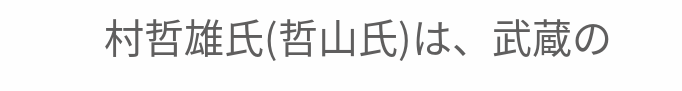村哲雄氏(哲山氏)は、武蔵の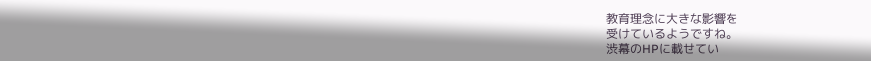教育理念に大きな影響を
受けているようですね。
渋幕のHPに載せてい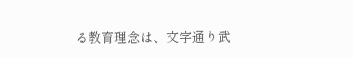る教育理念は、文字通り武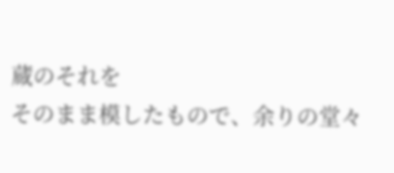蔵のそれを
そのまま模したもので、余りの堂々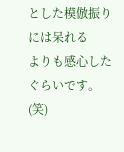とした模倣振りには呆れる
よりも感心したぐらいです。(笑)